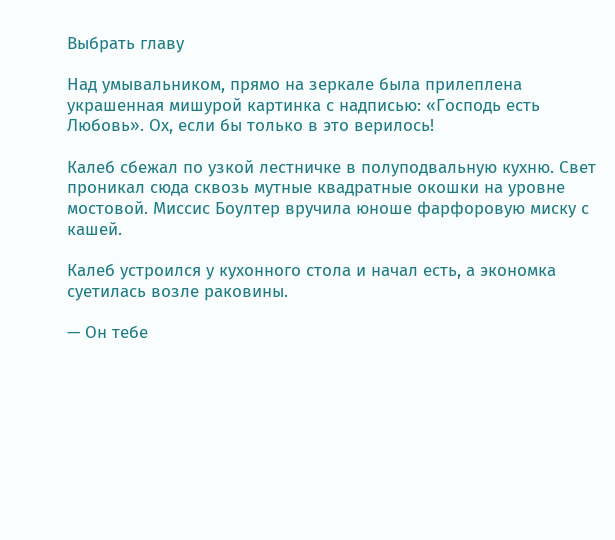Выбрать главу

Над умывальником, прямо на зеркале была прилеплена украшенная мишурой картинка с надписью: «Господь есть Любовь». Ох, если бы только в это верилось!

Калеб сбежал по узкой лестничке в полуподвальную кухню. Свет проникал сюда сквозь мутные квадратные окошки на уровне мостовой. Миссис Боултер вручила юноше фарфоровую миску с кашей.

Калеб устроился у кухонного стола и начал есть, а экономка суетилась возле раковины.

— Он тебе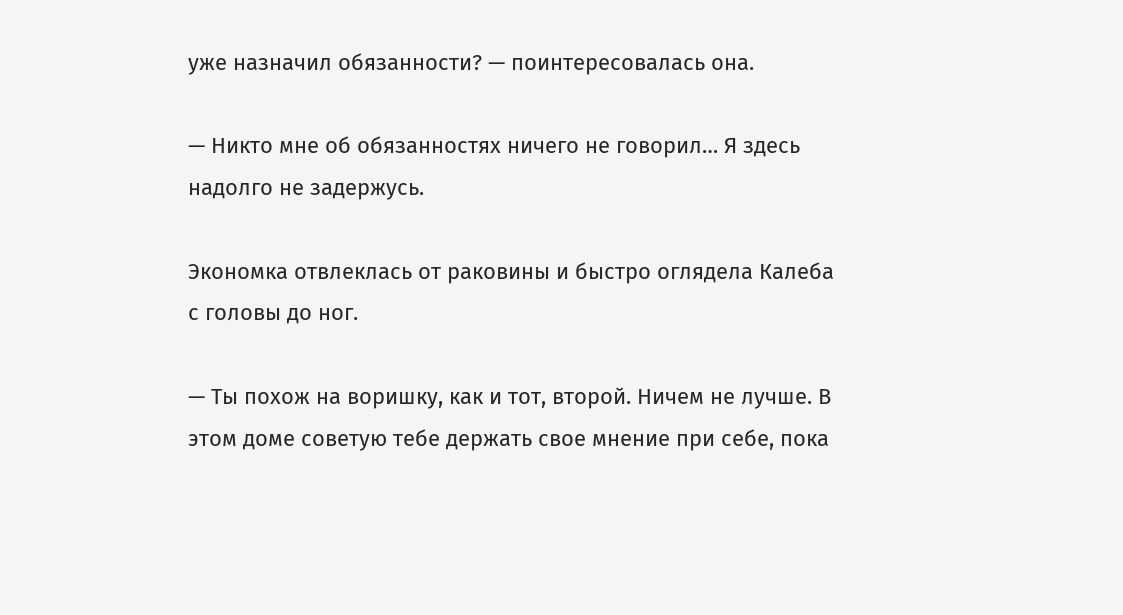уже назначил обязанности? — поинтересовалась она.

— Никто мне об обязанностях ничего не говорил… Я здесь надолго не задержусь.

Экономка отвлеклась от раковины и быстро оглядела Калеба с головы до ног.

— Ты похож на воришку, как и тот, второй. Ничем не лучше. В этом доме советую тебе держать свое мнение при себе, пока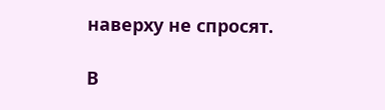наверху не спросят.

В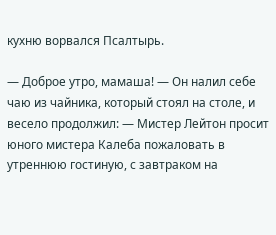кухню ворвался Псалтырь.

— Доброе утро, мамаша! — Он налил себе чаю из чайника, который стоял на столе, и весело продолжил: — Мистер Лейтон просит юного мистера Калеба пожаловать в утреннюю гостиную, с завтраком на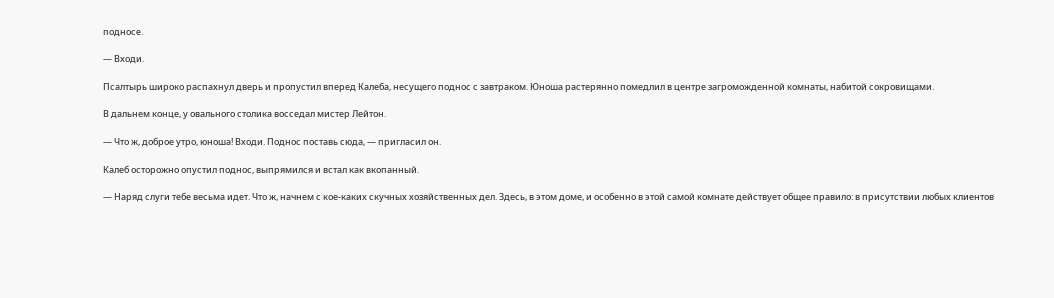подносе.

— Входи.

Псалтырь широко распахнул дверь и пропустил вперед Калеба, несущего поднос с завтраком. Юноша растерянно помедлил в центре загроможденной комнаты, набитой сокровищами.

В дальнем конце, у овального столика восседал мистер Лейтон.

— Что ж, доброе утро, юноша! Входи. Поднос поставь сюда, — пригласил он.

Калеб осторожно опустил поднос, выпрямился и встал как вкопанный.

— Наряд слуги тебе весьма идет. Что ж, начнем с кое-каких скучных хозяйственных дел. Здесь, в этом доме, и особенно в этой самой комнате действует общее правило: в присутствии любых клиентов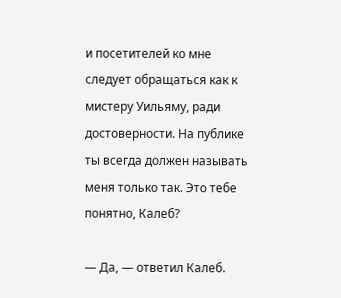и посетителей ко мне следует обращаться как к мистеру Уильяму, ради достоверности. На публике ты всегда должен называть меня только так. Это тебе понятно, Калеб?

— Да, — ответил Калеб.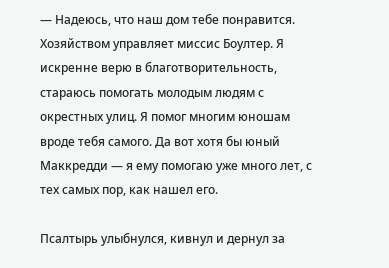— Надеюсь, что наш дом тебе понравится. Хозяйством управляет миссис Боултер. Я искренне верю в благотворительность, стараюсь помогать молодым людям с окрестных улиц. Я помог многим юношам вроде тебя самого. Да вот хотя бы юный Маккредди — я ему помогаю уже много лет, с тех самых пор, как нашел его.

Псалтырь улыбнулся, кивнул и дернул за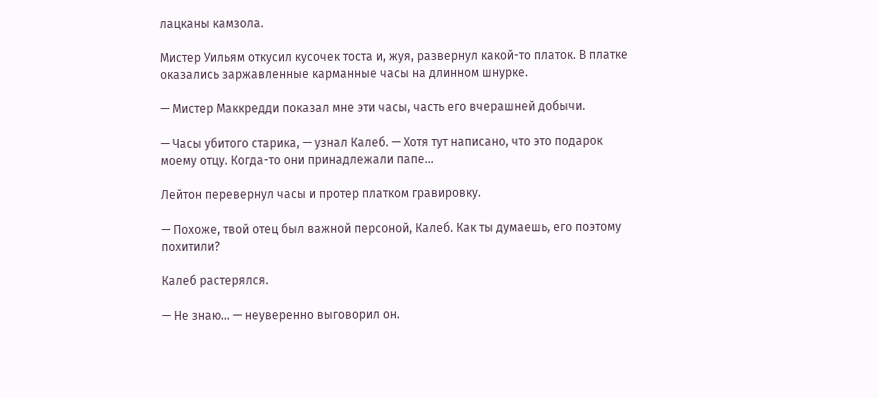лацканы камзола.

Мистер Уильям откусил кусочек тоста и, жуя, развернул какой-то платок. В платке оказались заржавленные карманные часы на длинном шнурке.

— Мистер Маккредди показал мне эти часы, часть его вчерашней добычи.

— Часы убитого старика, — узнал Калеб. — Хотя тут написано, что это подарок моему отцу. Когда-то они принадлежали папе…

Лейтон перевернул часы и протер платком гравировку.

— Похоже, твой отец был важной персоной, Калеб. Как ты думаешь, его поэтому похитили?

Калеб растерялся.

— Не знаю… — неуверенно выговорил он.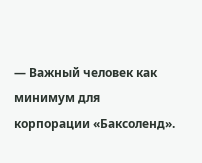— Важный человек как минимум для корпорации «Баксоленд».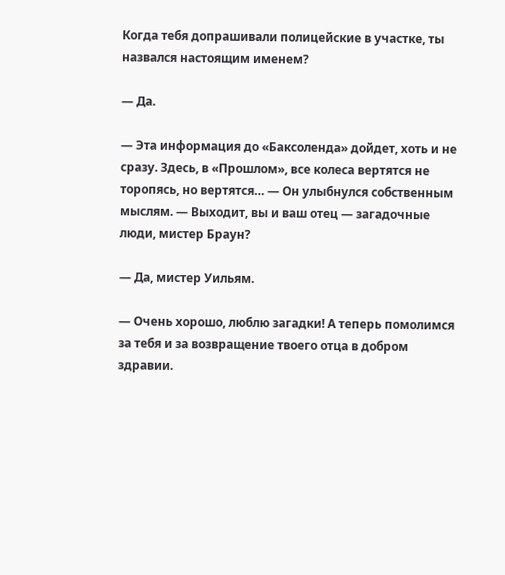Когда тебя допрашивали полицейские в участке, ты назвался настоящим именем?

— Да.

— Эта информация до «Баксоленда» дойдет, хоть и не сразу. Здесь, в «Прошлом», все колеса вертятся не торопясь, но вертятся… — Он улыбнулся собственным мыслям. — Выходит, вы и ваш отец — загадочные люди, мистер Браун?

— Да, мистер Уильям.

— Очень хорошо, люблю загадки! А теперь помолимся за тебя и за возвращение твоего отца в добром здравии.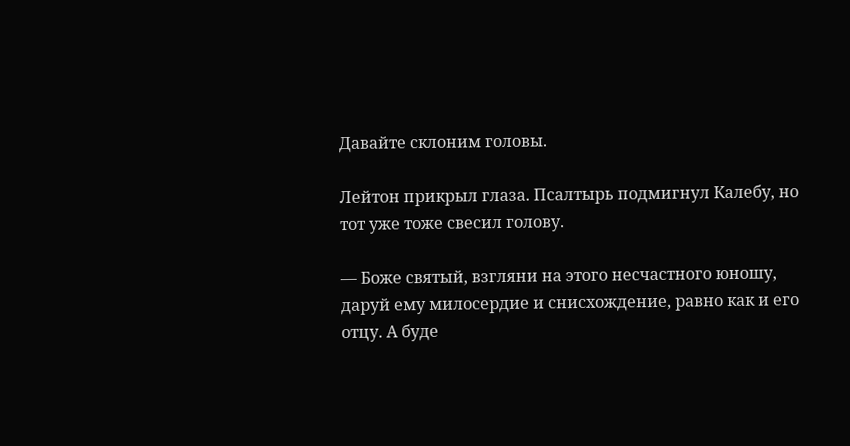Давайте склоним головы.

Лейтон прикрыл глаза. Псалтырь подмигнул Калебу, но тот уже тоже свесил голову.

— Боже святый, взгляни на этого несчастного юношу, даруй ему милосердие и снисхождение, равно как и его отцу. А буде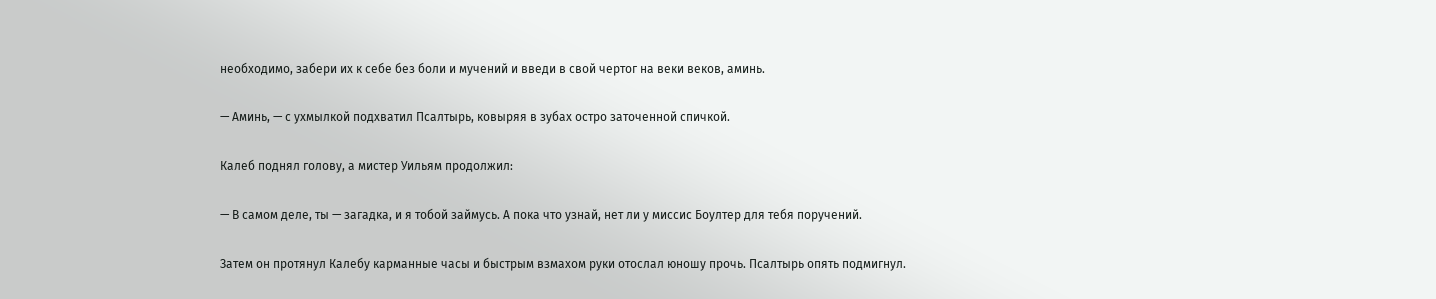необходимо, забери их к себе без боли и мучений и введи в свой чертог на веки веков, аминь.

— Аминь, — с ухмылкой подхватил Псалтырь, ковыряя в зубах остро заточенной спичкой.

Калеб поднял голову, а мистер Уильям продолжил:

— В самом деле, ты — загадка, и я тобой займусь. А пока что узнай, нет ли у миссис Боултер для тебя поручений.

Затем он протянул Калебу карманные часы и быстрым взмахом руки отослал юношу прочь. Псалтырь опять подмигнул.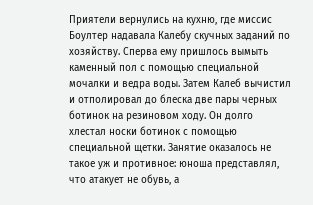Приятели вернулись на кухню, где миссис Боултер надавала Калебу скучных заданий по хозяйству. Сперва ему пришлось вымыть каменный пол с помощью специальной мочалки и ведра воды. Затем Калеб вычистил и отполировал до блеска две пары черных ботинок на резиновом ходу. Он долго хлестал носки ботинок с помощью специальной щетки. Занятие оказалось не такое уж и противное: юноша представлял, что атакует не обувь, а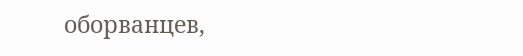оборванцев,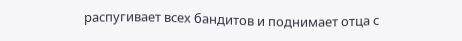распугивает всех бандитов и поднимает отца с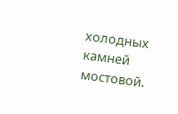холодных камней мостовой.